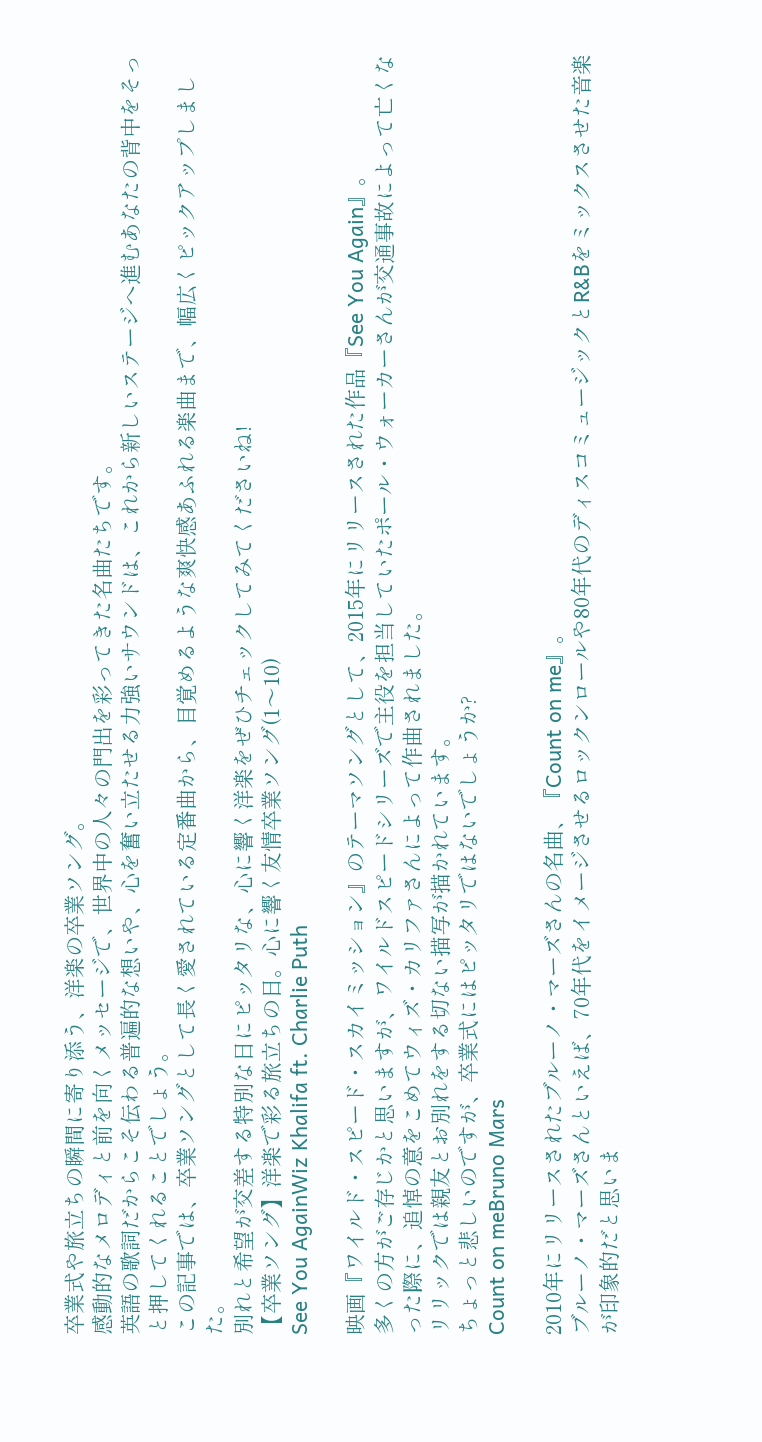卒業式や旅立ちの瞬間に寄り添う、洋楽の卒業ソング。
感動的なメロディと前を向くメッセージで、世界中の人々の門出を彩ってきた名曲たちです。
英語の歌詞だからこそ伝わる普遍的な想いや、心を奮い立たせる力強いサウンドは、これから新しいステージへ進むあなたの背中をそっと押してくれることでしょう。
この記事では、卒業ソングとして長く愛されている定番曲から、目覚めるような爽快感あふれる楽曲まで、幅広くピックアップしました。
別れと希望が交差する特別な日にピッタリな、心に響く洋楽をぜひチェックしてみてくださいね!
【卒業ソング】洋楽で彩る旅立ちの日。心に響く友情卒業ソング(1〜10)
See You AgainWiz Khalifa ft. Charlie Puth

映画『ワイルド・スピード・スカイミッション』のテーマソングとして、2015年にリリースされた作品『See You Again』。
多くの方がご存じかと思いますが、ワイルドスピードシリーズで主役を担当していたポール・ウォーカーさんが交通事故によって亡くなった際に、追悼の意をこめてウィズ・カリファさんによって作曲されました。
リリックでは親友とお別れをする切ない描写が描かれています。
ちょっと悲しいのですが、卒業式にはピッタリではないでしょうか?
Count on meBruno Mars

2010年にリリースされたブルーノ・マーズさんの名曲、『Count on me』。
ブルーノ・マーズさんといえば、70年代をイメージさせるロックンロールや80年代のディスコミュージックとR&Bをミックスさせた音楽が印象的だと思いま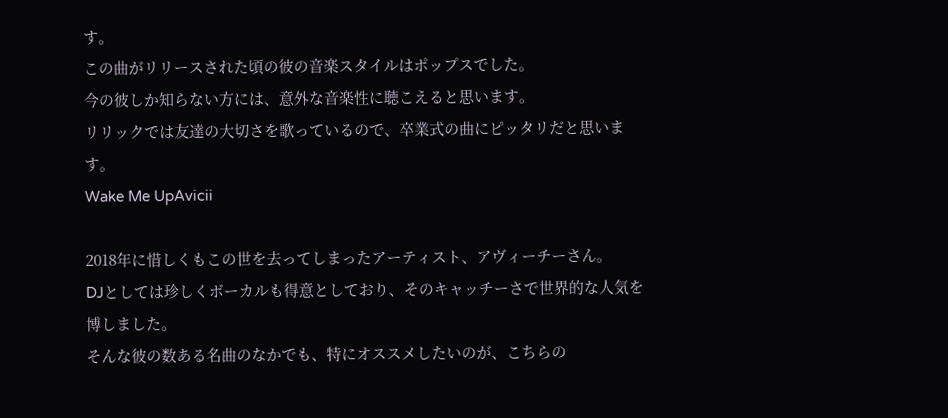す。
この曲がリリースされた頃の彼の音楽スタイルはポップスでした。
今の彼しか知らない方には、意外な音楽性に聴こえると思います。
リリックでは友達の大切さを歌っているので、卒業式の曲にピッタリだと思います。
Wake Me UpAvicii

2018年に惜しくもこの世を去ってしまったアーティスト、アヴィーチーさん。
DJとしては珍しくボーカルも得意としており、そのキャッチーさで世界的な人気を博しました。
そんな彼の数ある名曲のなかでも、特にオススメしたいのが、こちらの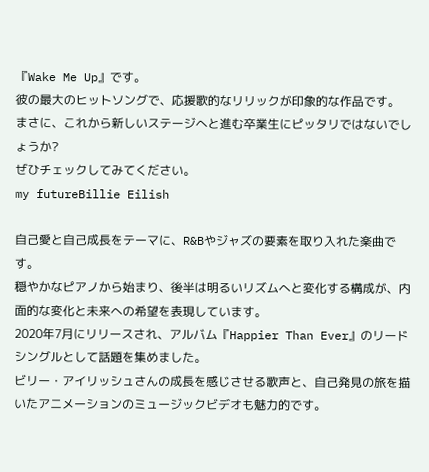『Wake Me Up』です。
彼の最大のヒットソングで、応援歌的なリリックが印象的な作品です。
まさに、これから新しいステージへと進む卒業生にピッタリではないでしょうか?
ぜひチェックしてみてください。
my futureBillie Eilish

自己愛と自己成長をテーマに、R&Bやジャズの要素を取り入れた楽曲です。
穏やかなピアノから始まり、後半は明るいリズムへと変化する構成が、内面的な変化と未来への希望を表現しています。
2020年7月にリリースされ、アルバム『Happier Than Ever』のリードシングルとして話題を集めました。
ビリー・アイリッシュさんの成長を感じさせる歌声と、自己発見の旅を描いたアニメーションのミュージックビデオも魅力的です。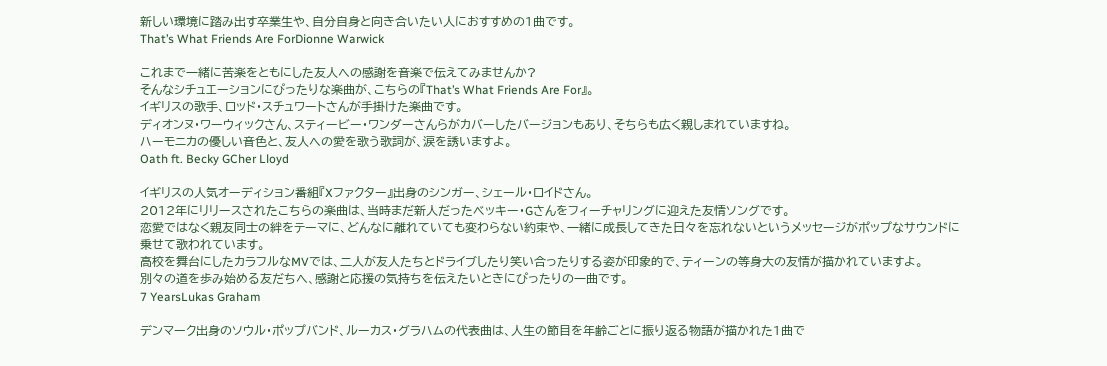新しい環境に踏み出す卒業生や、自分自身と向き合いたい人におすすめの1曲です。
That’s What Friends Are ForDionne Warwick

これまで一緒に苦楽をともにした友人への感謝を音楽で伝えてみませんか?
そんなシチュエーションにぴったりな楽曲が、こちらの『That’s What Friends Are For』。
イギリスの歌手、ロッド・スチュワートさんが手掛けた楽曲です。
ディオンヌ・ワーウィックさん、スティービー・ワンダーさんらがカバーしたバージョンもあり、そちらも広く親しまれていますね。
ハーモニカの優しい音色と、友人への愛を歌う歌詞が、涙を誘いますよ。
Oath ft. Becky GCher Lloyd

イギリスの人気オーディション番組『Xファクター』出身のシンガー、シェール・ロイドさん。
2012年にリリースされたこちらの楽曲は、当時まだ新人だったベッキー・Gさんをフィーチャリングに迎えた友情ソングです。
恋愛ではなく親友同士の絆をテーマに、どんなに離れていても変わらない約束や、一緒に成長してきた日々を忘れないというメッセージがポップなサウンドに乗せて歌われています。
高校を舞台にしたカラフルなMVでは、二人が友人たちとドライブしたり笑い合ったりする姿が印象的で、ティーンの等身大の友情が描かれていますよ。
別々の道を歩み始める友だちへ、感謝と応援の気持ちを伝えたいときにぴったりの一曲です。
7 YearsLukas Graham

デンマーク出身のソウル・ポップバンド、ルーカス・グラハムの代表曲は、人生の節目を年齢ごとに振り返る物語が描かれた1曲で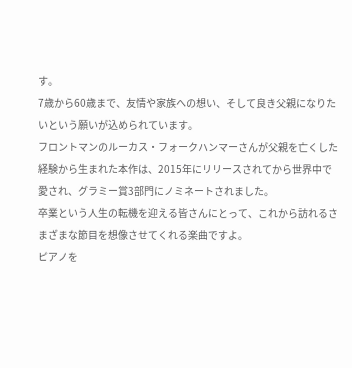す。
7歳から60歳まで、友情や家族への想い、そして良き父親になりたいという願いが込められています。
フロントマンのルーカス・フォークハンマーさんが父親を亡くした経験から生まれた本作は、2015年にリリースされてから世界中で愛され、グラミー賞3部門にノミネートされました。
卒業という人生の転機を迎える皆さんにとって、これから訪れるさまざまな節目を想像させてくれる楽曲ですよ。
ピアノを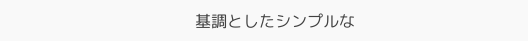基調としたシンプルな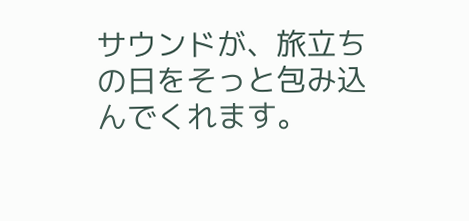サウンドが、旅立ちの日をそっと包み込んでくれます。